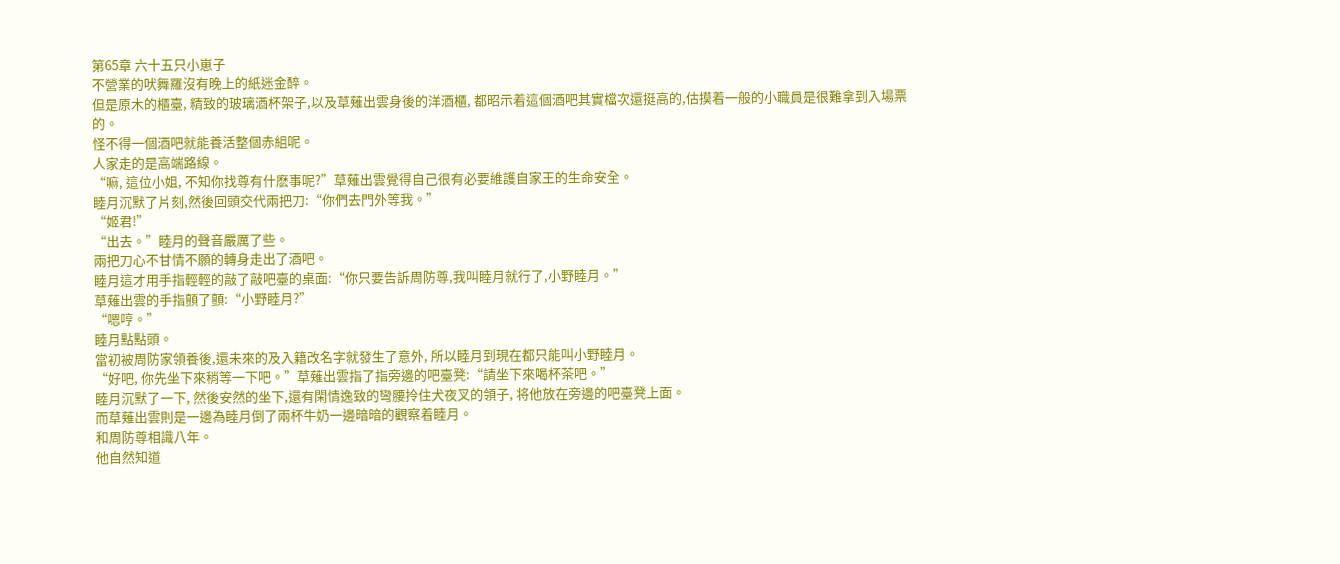第65章 六十五只小崽子
不營業的吠舞羅沒有晚上的紙迷金醉。
但是原木的櫃臺, 精致的玻璃酒杯架子,以及草薙出雲身後的洋酒櫃, 都昭示着這個酒吧其實檔次還挺高的,估摸着一般的小職員是很難拿到入場票的。
怪不得一個酒吧就能養活整個赤組呢。
人家走的是高端路線。
“嘛, 這位小姐, 不知你找尊有什麽事呢?”草薙出雲覺得自己很有必要維護自家王的生命安全。
睦月沉默了片刻,然後回頭交代兩把刀:“你們去門外等我。”
“姬君!”
“出去。”睦月的聲音嚴厲了些。
兩把刀心不甘情不願的轉身走出了酒吧。
睦月這才用手指輕輕的敲了敲吧臺的桌面:“你只要告訴周防尊,我叫睦月就行了,小野睦月。”
草薙出雲的手指顫了顫:“小野睦月?”
“嗯哼。”
睦月點點頭。
當初被周防家領養後,還未來的及入籍改名字就發生了意外, 所以睦月到現在都只能叫小野睦月。
“好吧, 你先坐下來稍等一下吧。”草薙出雲指了指旁邊的吧臺凳:“請坐下來喝杯茶吧。”
睦月沉默了一下, 然後安然的坐下,還有閑情逸致的彎腰拎住犬夜叉的領子, 将他放在旁邊的吧臺凳上面。
而草薙出雲則是一邊為睦月倒了兩杯牛奶一邊暗暗的觀察着睦月。
和周防尊相識八年。
他自然知道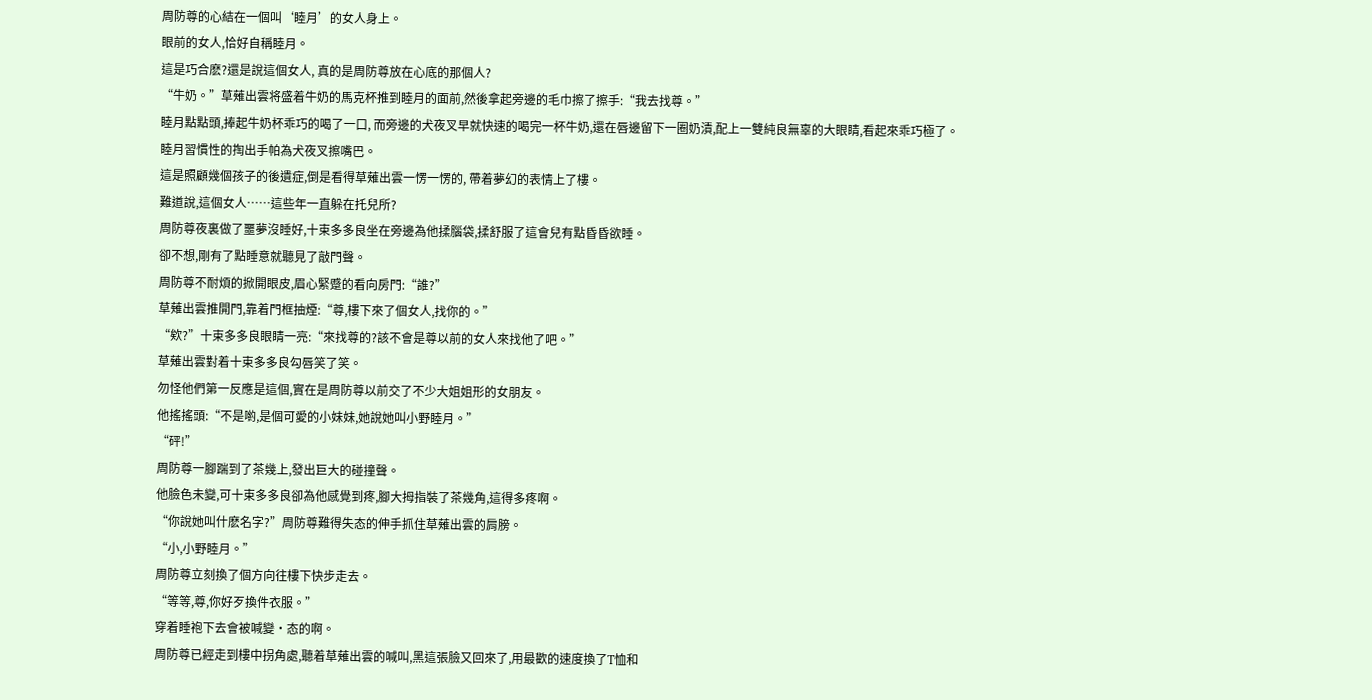周防尊的心結在一個叫‘睦月’的女人身上。
眼前的女人,恰好自稱睦月。
這是巧合麽?還是說這個女人, 真的是周防尊放在心底的那個人?
“牛奶。”草薙出雲将盛着牛奶的馬克杯推到睦月的面前,然後拿起旁邊的毛巾擦了擦手:“我去找尊。”
睦月點點頭,捧起牛奶杯乖巧的喝了一口, 而旁邊的犬夜叉早就快速的喝完一杯牛奶,還在唇邊留下一圈奶漬,配上一雙純良無辜的大眼睛,看起來乖巧極了。
睦月習慣性的掏出手帕為犬夜叉擦嘴巴。
這是照顧幾個孩子的後遺症,倒是看得草薙出雲一愣一愣的, 帶着夢幻的表情上了樓。
難道說,這個女人……這些年一直躲在托兒所?
周防尊夜裏做了噩夢沒睡好,十束多多良坐在旁邊為他揉腦袋,揉舒服了這會兒有點昏昏欲睡。
卻不想,剛有了點睡意就聽見了敲門聲。
周防尊不耐煩的掀開眼皮,眉心緊蹙的看向房門:“誰?”
草薙出雲推開門,靠着門框抽煙:“尊,樓下來了個女人,找你的。”
“欸?”十束多多良眼睛一亮:“來找尊的?該不會是尊以前的女人來找他了吧。”
草薙出雲對着十束多多良勾唇笑了笑。
勿怪他們第一反應是這個,實在是周防尊以前交了不少大姐姐形的女朋友。
他搖搖頭:“不是喲,是個可愛的小妹妹,她說她叫小野睦月。”
“砰!”
周防尊一腳踹到了茶幾上,發出巨大的碰撞聲。
他臉色未變,可十束多多良卻為他感覺到疼,腳大拇指裝了茶幾角,這得多疼啊。
“你說她叫什麽名字?”周防尊難得失态的伸手抓住草薙出雲的肩膀。
“小,小野睦月。”
周防尊立刻換了個方向往樓下快步走去。
“等等,尊,你好歹換件衣服。”
穿着睡袍下去會被喊變·态的啊。
周防尊已經走到樓中拐角處,聽着草薙出雲的喊叫,黑這張臉又回來了,用最歡的速度換了T恤和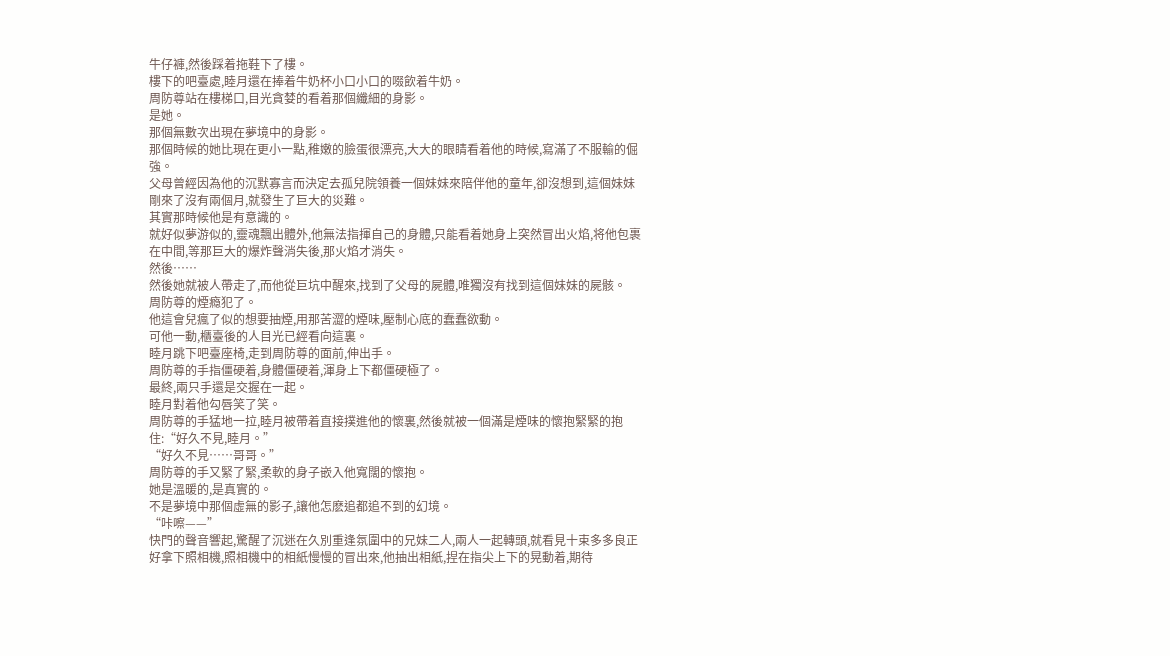牛仔褲,然後踩着拖鞋下了樓。
樓下的吧臺處,睦月還在捧着牛奶杯小口小口的啜飲着牛奶。
周防尊站在樓梯口,目光貪婪的看着那個纖細的身影。
是她。
那個無數次出現在夢境中的身影。
那個時候的她比現在更小一點,稚嫩的臉蛋很漂亮,大大的眼睛看着他的時候,寫滿了不服輸的倔強。
父母曾經因為他的沉默寡言而決定去孤兒院領養一個妹妹來陪伴他的童年,卻沒想到,這個妹妹剛來了沒有兩個月,就發生了巨大的災難。
其實那時候他是有意識的。
就好似夢游似的,靈魂飄出體外,他無法指揮自己的身體,只能看着她身上突然冒出火焰,将他包裹在中間,等那巨大的爆炸聲消失後,那火焰才消失。
然後……
然後她就被人帶走了,而他從巨坑中醒來,找到了父母的屍體,唯獨沒有找到這個妹妹的屍骸。
周防尊的煙瘾犯了。
他這會兒瘋了似的想要抽煙,用那苦澀的煙味,壓制心底的蠢蠢欲動。
可他一動,櫃臺後的人目光已經看向這裏。
睦月跳下吧臺座椅,走到周防尊的面前,伸出手。
周防尊的手指僵硬着,身體僵硬着,渾身上下都僵硬極了。
最終,兩只手還是交握在一起。
睦月對着他勾唇笑了笑。
周防尊的手猛地一拉,睦月被帶着直接撲進他的懷裏,然後就被一個滿是煙味的懷抱緊緊的抱住:“好久不見,睦月。”
“好久不見……哥哥。”
周防尊的手又緊了緊,柔軟的身子嵌入他寬闊的懷抱。
她是溫暖的,是真實的。
不是夢境中那個虛無的影子,讓他怎麽追都追不到的幻境。
“咔嚓——”
快門的聲音響起,驚醒了沉迷在久別重逢氛圍中的兄妹二人,兩人一起轉頭,就看見十束多多良正好拿下照相機,照相機中的相紙慢慢的冒出來,他抽出相紙,捏在指尖上下的晃動着,期待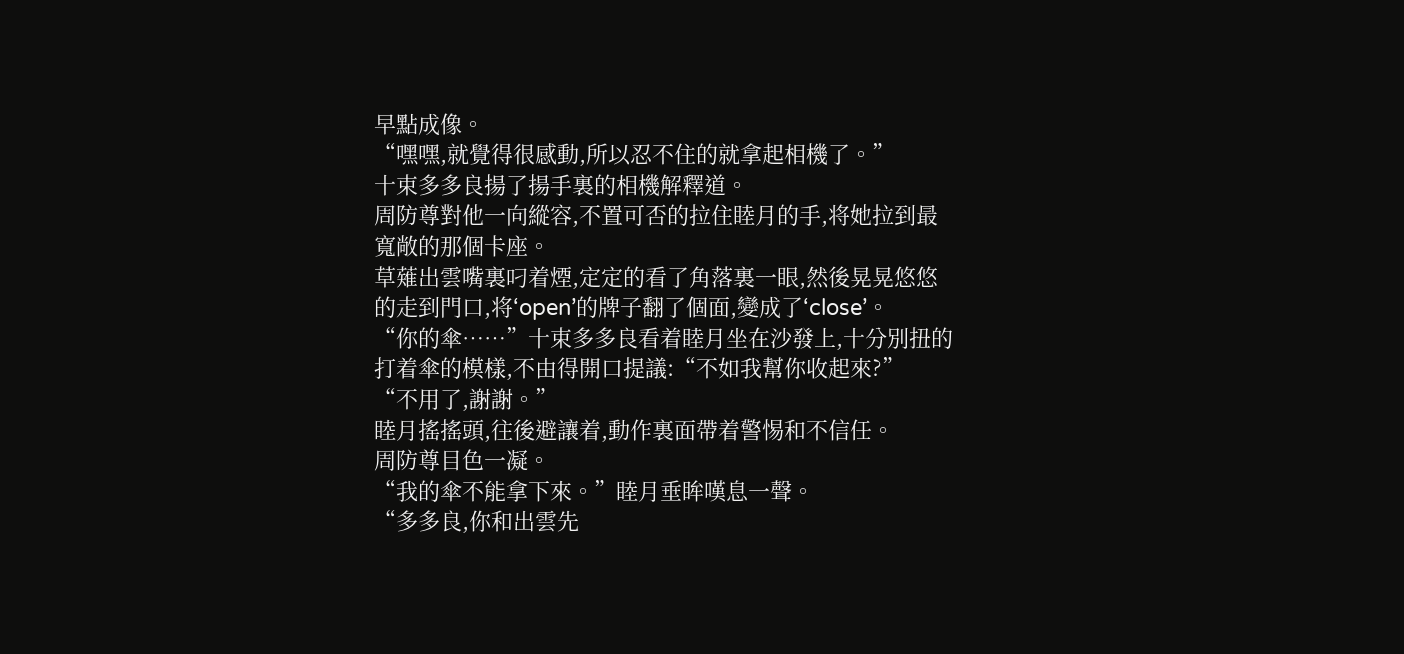早點成像。
“嘿嘿,就覺得很感動,所以忍不住的就拿起相機了。”
十束多多良揚了揚手裏的相機解釋道。
周防尊對他一向縱容,不置可否的拉住睦月的手,将她拉到最寬敞的那個卡座。
草薙出雲嘴裏叼着煙,定定的看了角落裏一眼,然後晃晃悠悠的走到門口,将‘open’的牌子翻了個面,變成了‘close’。
“你的傘……”十束多多良看着睦月坐在沙發上,十分別扭的打着傘的模樣,不由得開口提議:“不如我幫你收起來?”
“不用了,謝謝。”
睦月搖搖頭,往後避讓着,動作裏面帶着警惕和不信任。
周防尊目色一凝。
“我的傘不能拿下來。”睦月垂眸嘆息一聲。
“多多良,你和出雲先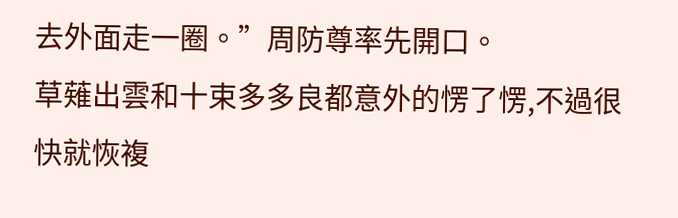去外面走一圈。”周防尊率先開口。
草薙出雲和十束多多良都意外的愣了愣,不過很快就恢複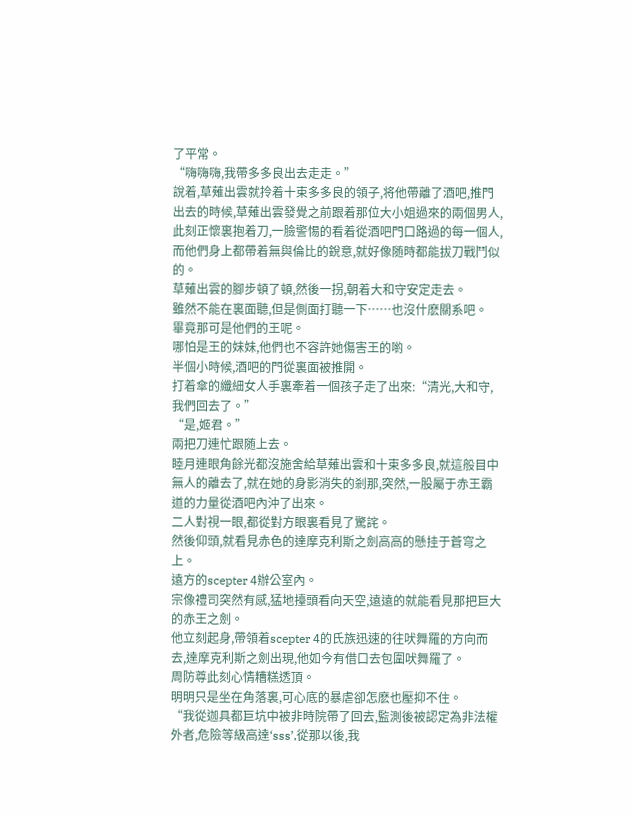了平常。
“嗨嗨嗨,我帶多多良出去走走。”
說着,草薙出雲就拎着十束多多良的領子,将他帶離了酒吧,推門出去的時候,草薙出雲發覺之前跟着那位大小姐過來的兩個男人,此刻正懷裏抱着刀,一臉警惕的看着從酒吧門口路過的每一個人,而他們身上都帶着無與倫比的銳意,就好像随時都能拔刀戰鬥似的。
草薙出雲的腳步頓了頓,然後一拐,朝着大和守安定走去。
雖然不能在裏面聽,但是側面打聽一下……也沒什麽關系吧。
畢竟那可是他們的王呢。
哪怕是王的妹妹,他們也不容許她傷害王的喲。
半個小時候,酒吧的門從裏面被推開。
打着傘的纖細女人手裏牽着一個孩子走了出來:“清光,大和守,我們回去了。”
“是,姬君。”
兩把刀連忙跟随上去。
睦月連眼角餘光都沒施舍給草薙出雲和十束多多良,就這般目中無人的離去了,就在她的身影消失的剎那,突然,一股屬于赤王霸道的力量從酒吧內沖了出來。
二人對視一眼,都從對方眼裏看見了驚詫。
然後仰頭,就看見赤色的達摩克利斯之劍高高的懸挂于蒼穹之上。
遠方的scepter 4辦公室內。
宗像禮司突然有感,猛地擡頭看向天空,遠遠的就能看見那把巨大的赤王之劍。
他立刻起身,帶領着scepter 4的氏族迅速的往吠舞羅的方向而去,達摩克利斯之劍出現,他如今有借口去包圍吠舞羅了。
周防尊此刻心情糟糕透頂。
明明只是坐在角落裏,可心底的暴虐卻怎麽也壓抑不住。
“我從迦具都巨坑中被非時院帶了回去,監測後被認定為非法權外者,危險等級高達‘sss’,從那以後,我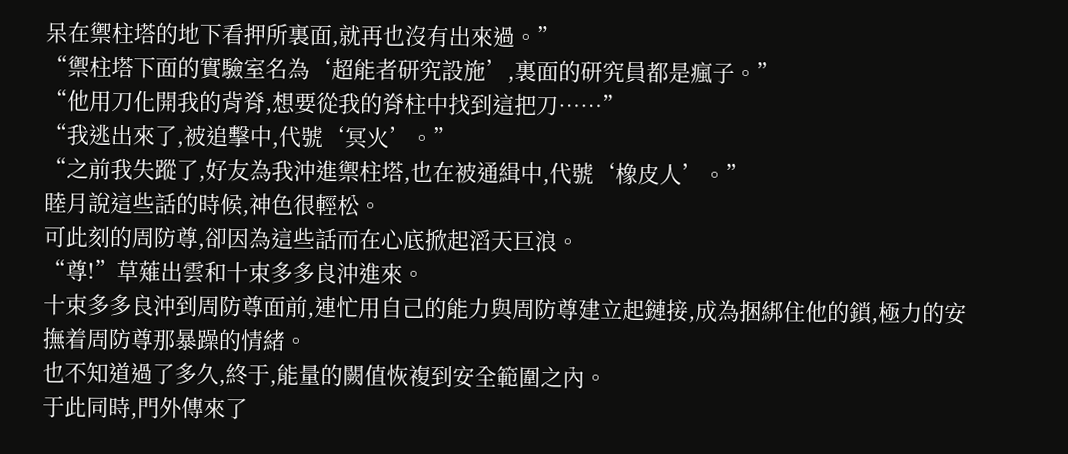呆在禦柱塔的地下看押所裏面,就再也沒有出來過。”
“禦柱塔下面的實驗室名為‘超能者研究設施’,裏面的研究員都是瘋子。”
“他用刀化開我的背脊,想要從我的脊柱中找到這把刀……”
“我逃出來了,被追擊中,代號‘冥火’。”
“之前我失蹤了,好友為我沖進禦柱塔,也在被通緝中,代號‘橡皮人’。”
睦月說這些話的時候,神色很輕松。
可此刻的周防尊,卻因為這些話而在心底掀起滔天巨浪。
“尊!”草薙出雲和十束多多良沖進來。
十束多多良沖到周防尊面前,連忙用自己的能力與周防尊建立起鏈接,成為捆綁住他的鎖,極力的安撫着周防尊那暴躁的情緒。
也不知道過了多久,終于,能量的闕值恢複到安全範圍之內。
于此同時,門外傳來了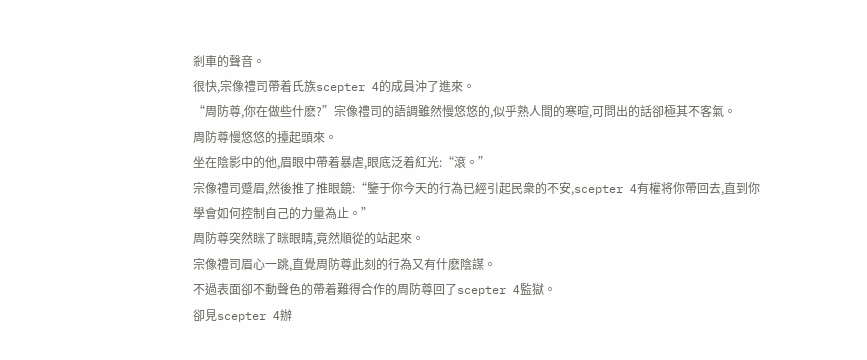剎車的聲音。
很快,宗像禮司帶着氏族scepter 4的成員沖了進來。
“周防尊,你在做些什麽?”宗像禮司的語調雖然慢悠悠的,似乎熟人間的寒暄,可問出的話卻極其不客氣。
周防尊慢悠悠的擡起頭來。
坐在陰影中的他,眉眼中帶着暴虐,眼底泛着紅光:“滾。”
宗像禮司蹙眉,然後推了推眼鏡:“鑒于你今天的行為已經引起民衆的不安,scepter 4有權将你帶回去,直到你學會如何控制自己的力量為止。”
周防尊突然眯了眯眼睛,竟然順從的站起來。
宗像禮司眉心一跳,直覺周防尊此刻的行為又有什麽陰謀。
不過表面卻不動聲色的帶着難得合作的周防尊回了scepter 4監獄。
卻見scepter 4辦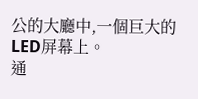公的大廳中,一個巨大的LED屏幕上。
通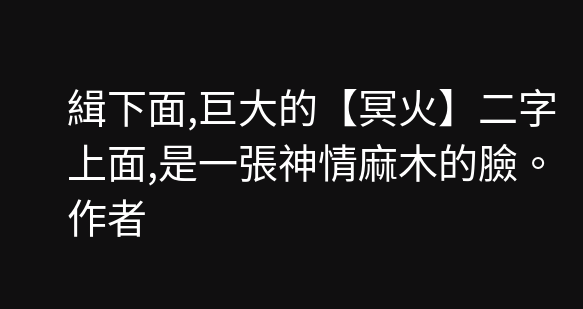緝下面,巨大的【冥火】二字上面,是一張神情麻木的臉。
作者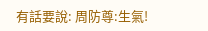有話要說: 周防尊:生氣!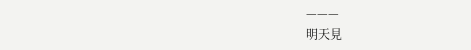———
明天見